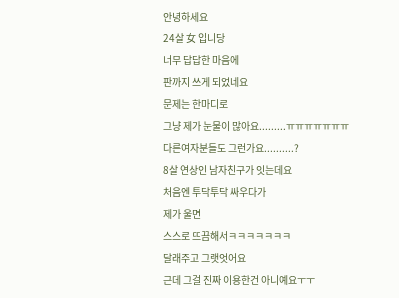안녕하세요
24살 女 입니당
너무 답답한 마음에
판까지 쓰게 되었네요
문제는 한마디로
그냥 제가 눈물이 많아요.........ㅠㅠㅠㅠㅠㅠㅠ
다른여자분들도 그런가요..........?
8살 연상인 남자친구가 잇는데요
처음엔 투닥투닥 싸우다가
제가 울면
스스로 뜨끔해서ㅋㅋㅋㅋㅋㅋㅋ
달래주고 그랫엇어요
근데 그걸 진짜 이용한건 아니예요ㅜㅜ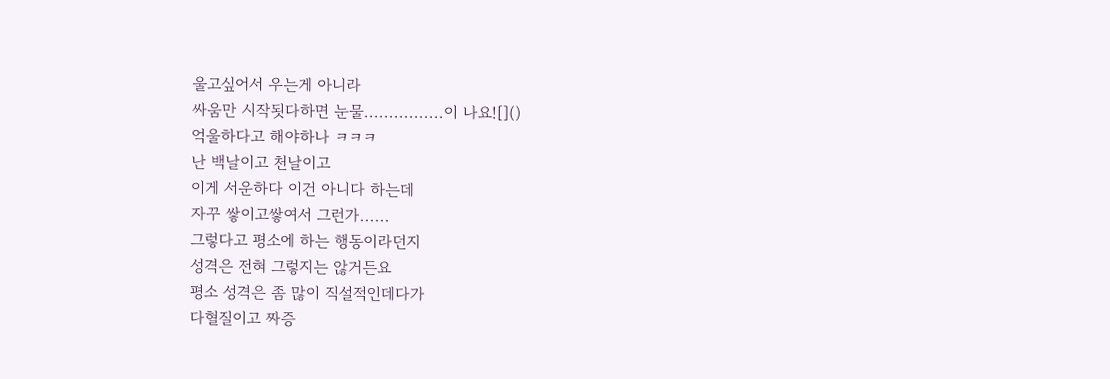울고싶어서 우는게 아니라
싸움만 시작됫다하면 눈물................이 나요![]()
억울하다고 해야하나 ㅋㅋㅋ
난 백날이고 천날이고
이게 서운하다 이건 아니다 하는데
자꾸 쌓이고쌓여서 그런가......
그렇다고 평소에 하는 행동이라던지
성격은 전혀 그렇지는 않거든요
평소 성격은 좀 많이 직설적인데다가
다혈질이고 짜증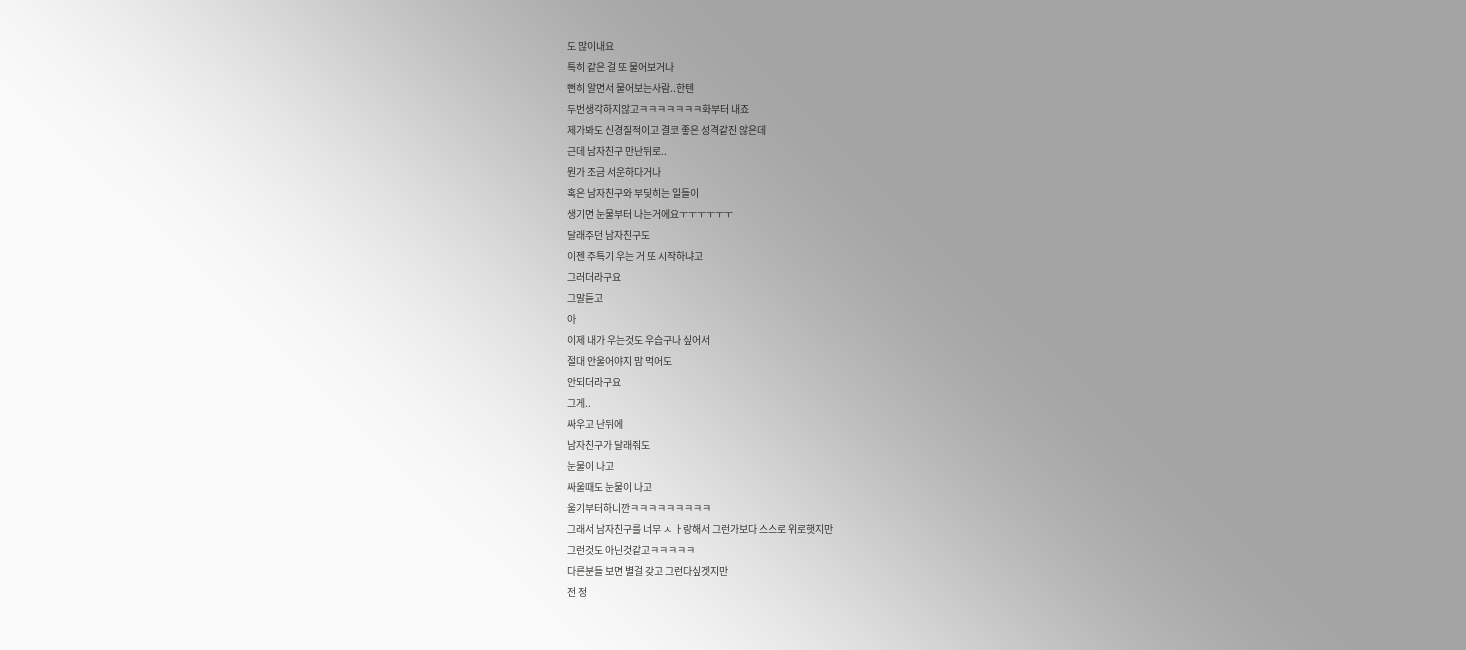도 많이내요
특히 같은 걸 또 물어보거나
뻔히 알면서 물어보는사람..한텐
두번생각하지않고ㅋㅋㅋㅋㅋㅋㅋ화부터 내죠
제가봐도 신경질적이고 결코 좋은 성격같진 않은데
근데 남자친구 만난뒤로..
뭔가 조금 서운하다거나
혹은 남자친구와 부딪히는 일들이
생기면 눈물부터 나는거에요ㅜㅜㅜㅜㅜㅜ
달래주던 남자친구도
이젠 주특기 우는 거 또 시작하냐고
그러더라구요
그말듣고
아
이제 내가 우는것도 우습구나 싶어서
절대 안울어야지 맘 먹어도
안되더라구요
그게..
싸우고 난뒤에
남자친구가 달래줘도
눈물이 나고
싸울때도 눈물이 나고
울기부터하니깐ㅋㅋㅋㅋㅋㅋㅋㅋㅋ
그래서 남자친구를 너무 ㅅ ㅏ랑해서 그런가보다 스스로 위로햇지만
그런것도 아닌것같고ㅋㅋㅋㅋㅋ
다른분들 보면 별걸 갖고 그런다싶겟지만
전 정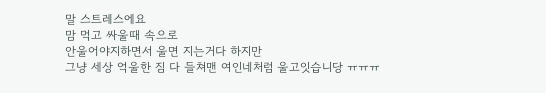말 스트레스에요
맘 먹고 싸울때 속으로
안울어야지하면서 울면 지는거다 하지만
그냥 세상 억울한 짐 다 들쳐맨 여인네처럼 울고잇습니당 ㅠㅠㅠ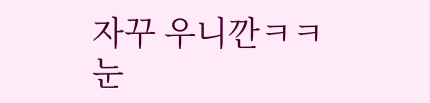자꾸 우니깐ㅋㅋ 눈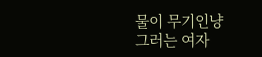물이 무기인냥
그러는 여자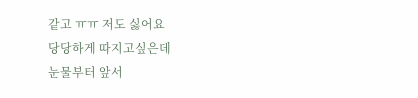같고 ㅠㅠ 저도 싫어요
당당하게 따지고싶은데
눈물부터 앞서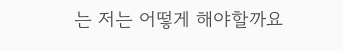는 저는 어떻게 해야할까요